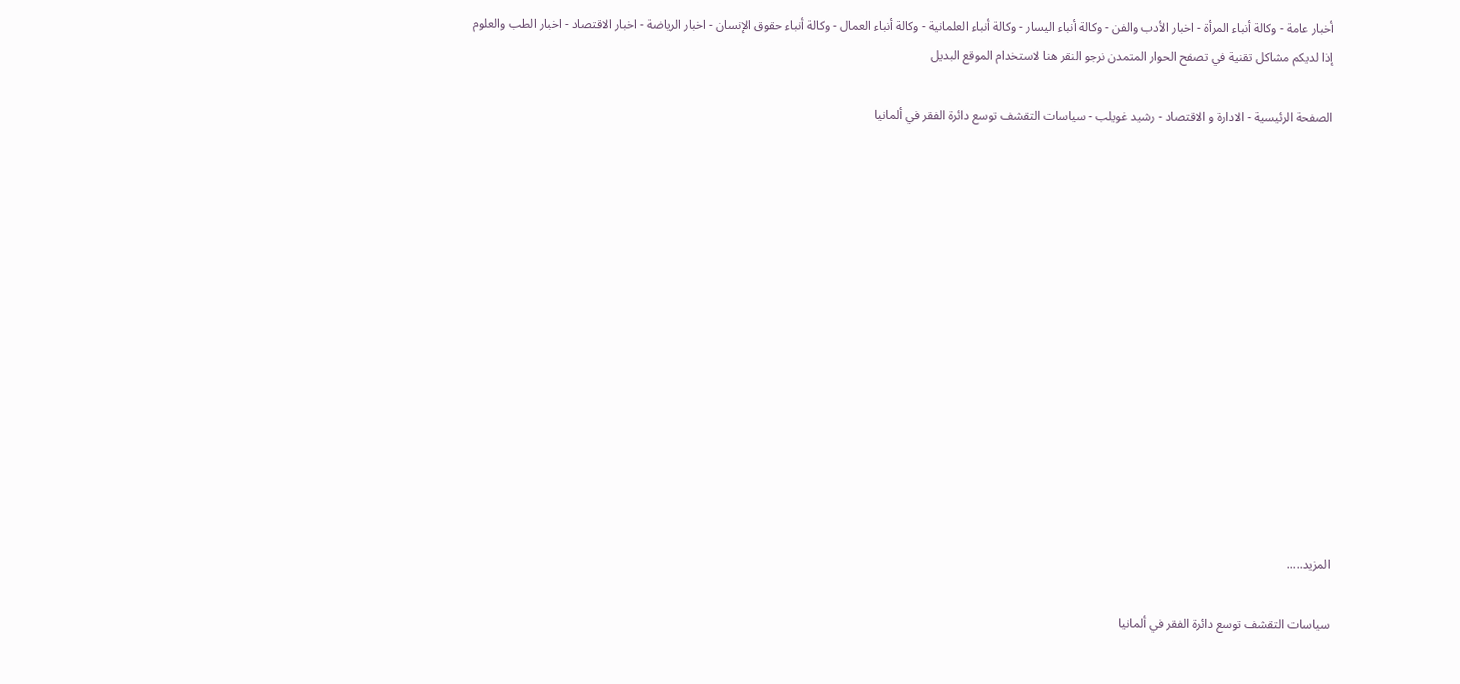أخبار عامة - وكالة أنباء المرأة - اخبار الأدب والفن - وكالة أنباء اليسار - وكالة أنباء العلمانية - وكالة أنباء العمال - وكالة أنباء حقوق الإنسان - اخبار الرياضة - اخبار الاقتصاد - اخبار الطب والعلوم
إذا لديكم مشاكل تقنية في تصفح الحوار المتمدن نرجو النقر هنا لاستخدام الموقع البديل

الصفحة الرئيسية - الادارة و الاقتصاد - رشيد غويلب - سياسات التقشف توسع دائرة الفقر في ألمانيا














المزيد.....

سياسات التقشف توسع دائرة الفقر في ألمانيا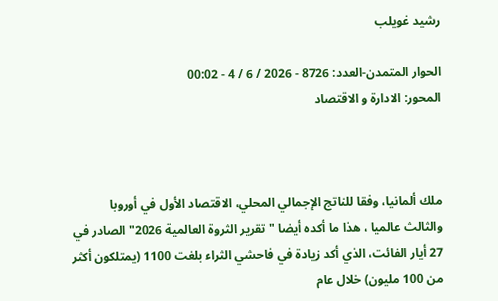رشيد غويلب

الحوار المتمدن-العدد: 8726 - 2026 / 6 / 4 - 00:02
المحور: الادارة و الاقتصاد



ملك ألمانيا، وفقا للناتج الإجمالي المحلي، الاقتصاد الأول في أوروبا والثالث عالميا ، هذا ما أكده أيضا "تقرير الثروة العالمية 2026" الصادر في 27 أيار الفائت، الذي أكد زيادة في فاحشي الثراء بلغت 1100 (يمتلكون أكثر من 100 مليون) خلال عام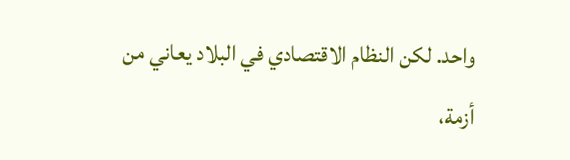واحد. لكن النظام الاقتصادي في البلاد يعاني من أزمة،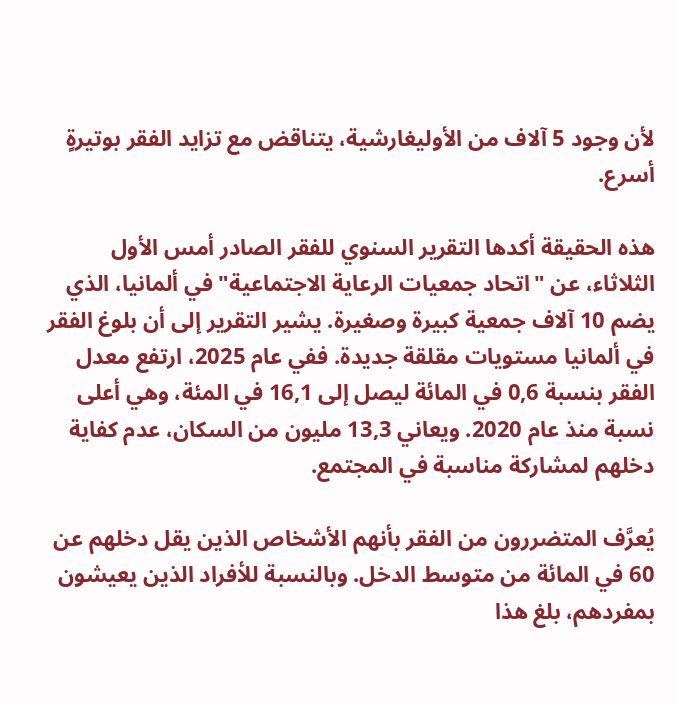لأن وجود 5 آلاف من الأوليغارشية، يتناقض مع تزايد الفقر بوتيرةٍ أسرع.

هذه الحقيقة أكدها التقرير السنوي للفقر الصادر أمس الأول الثلاثاء، عن "اتحاد جمعيات الرعاية الاجتماعية" في ألمانيا، الذي يضم 10 آلاف جمعية كبيرة وصغيرة. يشير التقرير إلى أن بلوغ الفقر في ألمانيا مستويات مقلقة جديدة. ففي عام 2025، ارتفع معدل الفقر بنسبة 0,6 في المائة ليصل إلى 16,1 في المئة، وهي أعلى نسبة منذ عام 2020. ويعاني 13,3 مليون من السكان، عدم كفاية دخلهم لمشاركة مناسبة في المجتمع.

يُعرَّف المتضررون من الفقر بأنهم الأشخاص الذين يقل دخلهم عن 60 في المائة من متوسط الدخل. وبالنسبة للأفراد الذين يعيشون بمفردهم، بلغ هذا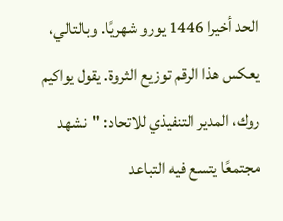الحد أخيرا 1446 يورو شهريًا. وبالتالي، يعكس هذا الرقم توزيع الثروة. يقول يواكيم روك، المدير التنفيذي للاتحاد: "نشهد مجتمعًا يتسع فيه التباعد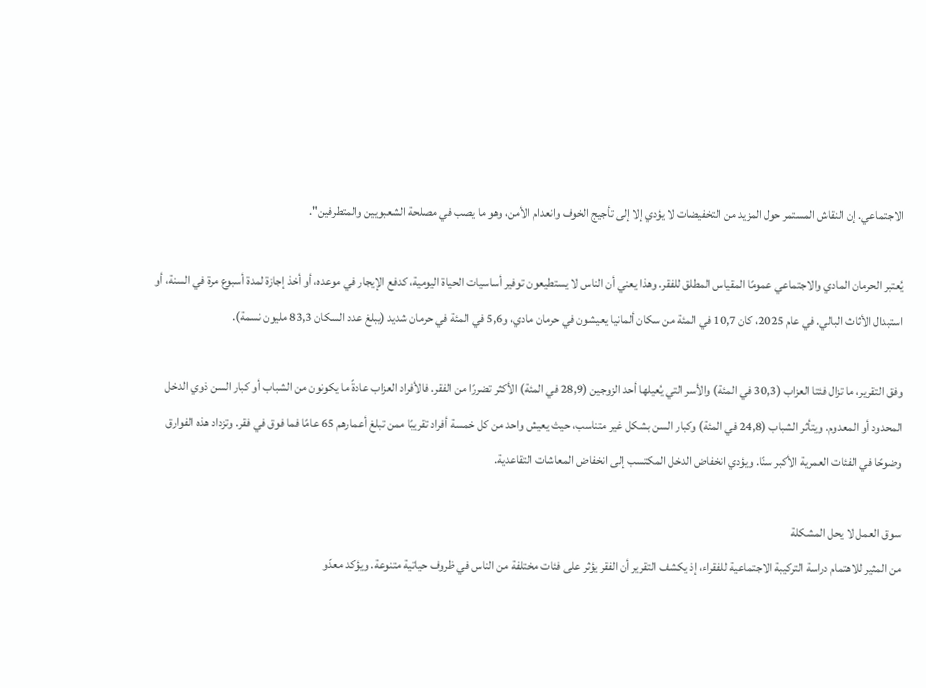الاجتماعي. إن النقاش المستمر حول المزيد من التخفيضات لا يؤدي إلا إلى تأجيج الخوف وانعدام الأمن، وهو ما يصب في مصلحة الشعبويين والمتطرفين".

يُعتبر الحرمان المادي والاجتماعي عمومًا المقياس المطلق للفقر. وهذا يعني أن الناس لا يستطيعون توفير أساسيات الحياة اليومية، كدفع الإيجار في موعده، أو أخذ إجازة لمدة أسبوع مرة في السنة، أو استبدال الأثاث البالي. في عام 2025، كان 10,7 في المئة من سكان ألمانيا يعيشون في حرمان مادي، و5,6 في المئة في حرمان شديد (يبلغ عدد السكان 83,3 مليون نسمة).

وفق التقرير، ما تزال فئتا العزاب (30,3 في المئة) والأسر التي يُعيلها أحد الزوجين (28,9 في المئة) الأكثر تضررًا من الفقر. فالأفراد العزاب عادةً ما يكونون من الشباب أو كبار السن ذوي الدخل المحدود أو المعدوم. ويتأثر الشباب (24,8 في المئة) وكبار السن بشكل غير متناسب، حيث يعيش واحد من كل خمسة أفراد تقريبًا ممن تبلغ أعمارهم 65 عامًا فما فوق في فقر. وتزداد هذه الفوارق وضوحًا في الفئات العمرية الأكبر سنًا. ويؤدي انخفاض الدخل المكتسب إلى انخفاض المعاشات التقاعدية.

سوق العمل لا يحل المشكلة
من المثير للاهتمام دراسة التركيبة الاجتماعية للفقراء، إذ يكشف التقرير أن الفقر يؤثر على فئات مختلفة من الناس في ظروف حياتية متنوعة. ويؤكد معدّو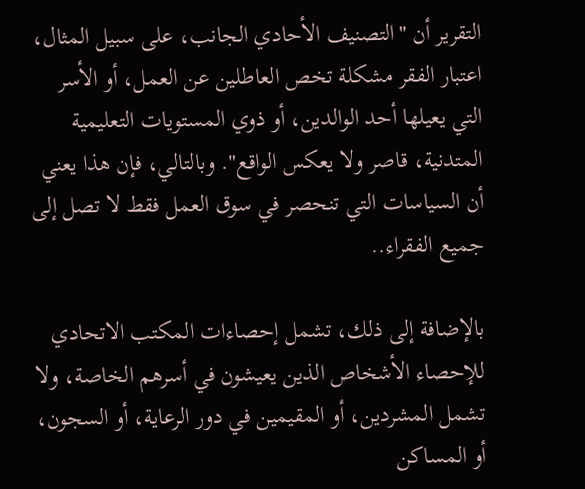التقرير أن "التصنيف الأحادي الجانب، على سبيل المثال، اعتبار الفقر مشكلة تخص العاطلين عن العمل، أو الأسر التي يعيلها أحد الوالدين، أو ذوي المستويات التعليمية المتدنية، قاصر ولا يعكس الواقع". وبالتالي، فإن هذا يعني أن السياسات التي تنحصر في سوق العمل فقط لا تصل إلى جميع الفقراء..

بالإضافة إلى ذلك، تشمل إحصاءات المكتب الاتحادي للإحصاء الأشخاص الذين يعيشون في أسرهم الخاصة، ولا تشمل المشردين، أو المقيمين في دور الرعاية، أو السجون، أو المساكن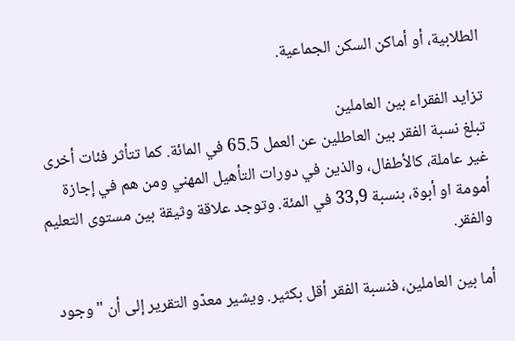الطلابية، أو أماكن السكن الجماعية.

تزايد الفقراء بين العاملين
تبلغ نسبة الفقر بين العاطلين عن العمل 65.5 في المائة. كما تتأثر فئات أخرى غير عاملة، كالأطفال، والذين في دورات التأهيل المهني ومن هم في إجازة أمومة او أبوة، بنسبة 33,9 في المئة. وتوجد علاقة وثيقة بين مستوى التعليم والفقر.

أما بين العاملين، فنسبة الفقر أقل بكثير. ويشير معدّو التقرير إلى أن "وجود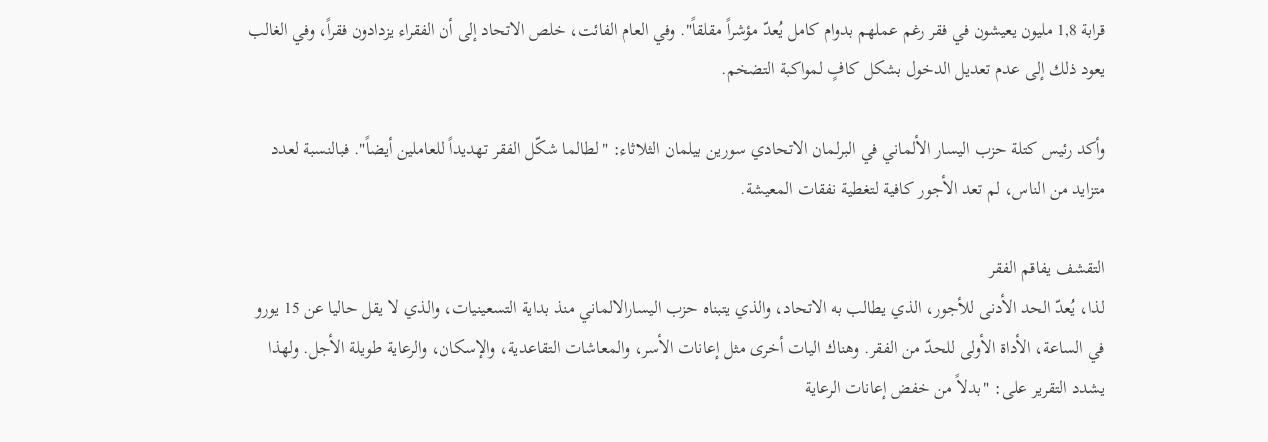قرابة 1,8 مليون يعيشون في فقر رغم عملهم بدوام كامل يُعدّ مؤشراً مقلقاً". وفي العام الفائت، خلص الاتحاد إلى أن الفقراء يزدادون فقراً، وفي الغالب يعود ذلك إلى عدم تعديل الدخول بشكل كافٍ لمواكبة التضخم.

وأكد رئيس كتلة حزب اليسار الألماني في البرلمان الاتحادي سورين بيلمان الثلاثاء: "لطالما شكّل الفقر تهديداً للعاملين أيضاً". فبالنسبة لعدد متزايد من الناس، لم تعد الأجور كافية لتغطية نفقات المعيشة.

التقشف يفاقم الفقر
لذا، يُعدّ الحد الأدنى للأجور، الذي يطالب به الاتحاد، والذي يتبناه حزب اليسارالالماني منذ بداية التسعينيات، والذي لا يقل حاليا عن 15 يورو في الساعة، الأداة الأولى للحدّ من الفقر. وهناك اليات أخرى مثل إعانات الأسر، والمعاشات التقاعدية، والإسكان، والرعاية طويلة الأجل. ولهذا يشدد التقرير على: "بدلاً من خفض إعانات الرعاية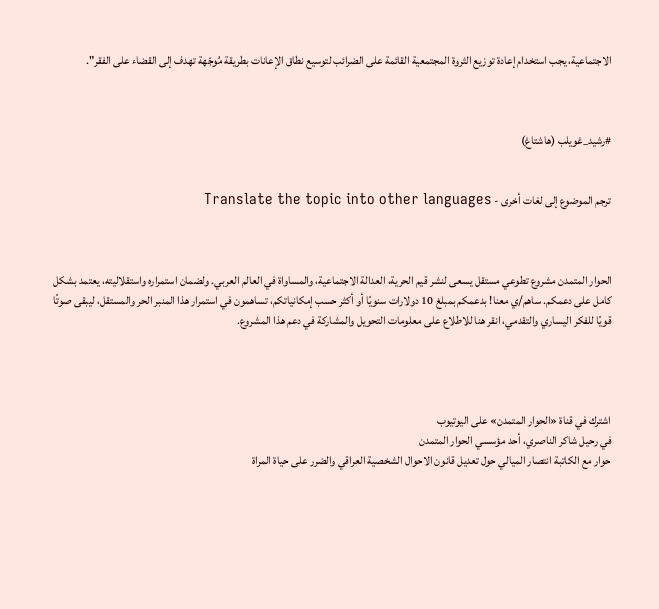الاجتماعية، يجب استخدام إعادة توزيع الثروة المجتمعية القائمة على الضرائب لتوسيع نطاق الإعانات بطريقة مُوجّهة تهدف إلى القضاء على الفقر".



#رشيد_غويلب (هاشتاغ)


ترجم الموضوع إلى لغات أخرى - Translate the topic into other languages



الحوار المتمدن مشروع تطوعي مستقل يسعى لنشر قيم الحرية، العدالة الاجتماعية، والمساواة في العالم العربي. ولضمان استمراره واستقلاليته، يعتمد بشكل كامل على دعمكم. ساهم/ي معنا! بدعمكم بمبلغ 10 دولارات سنويًا أو أكثر حسب إمكانياتكم، تساهمون في استمرار هذا المنبر الحر والمستقل، ليبقى صوتًا قويًا للفكر اليساري والتقدمي، انقر هنا للاطلاع على معلومات التحويل والمشاركة في دعم هذا المشروع.




اشترك في قناة «الحوار المتمدن» على اليوتيوب
في رحيل شاكر الناصري، أحد مؤسسي الحوار المتمدن
حوار مع الكاتبة انتصار الميالي حول تعديل قانون الاحوال الشخصية العراقي والضرر على حياة المراة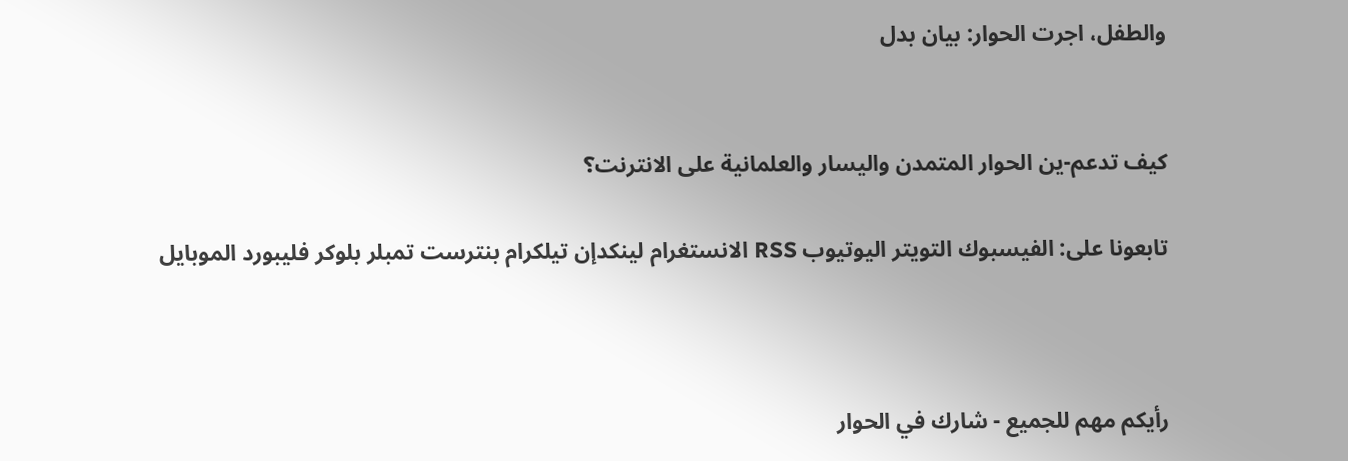والطفل، اجرت الحوار: بيان بدل


كيف تدعم-ين الحوار المتمدن واليسار والعلمانية على الانترنت؟

تابعونا على: الفيسبوك التويتر اليوتيوب RSS الانستغرام لينكدإن تيلكرام بنترست تمبلر بلوكر فليبورد الموبايل



رأيكم مهم للجميع - شارك في الحوار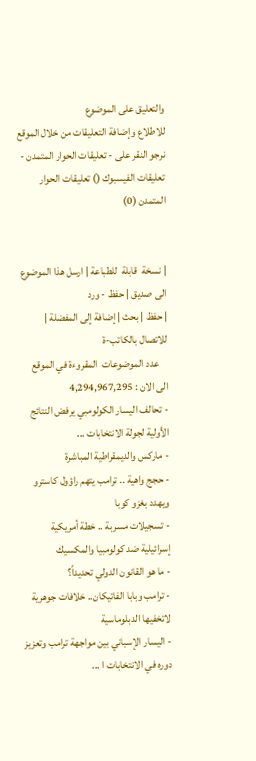والتعليق على الموضوع
للاطلاع وإضافة التعليقات من خلال الموقع نرجو النقر على - تعليقات الحوار المتمدن -
تعليقات الفيسبوك () تعليقات الحوار المتمدن (0)


| نسخة  قابلة  للطباعة | ارسل هذا الموضوع الى صديق | حفظ - ورد
| حفظ | بحث | إضافة إلى المفضلة | للاتصال بالكاتب-ة
    عدد الموضوعات  المقروءة في الموقع  الى الان : 4,294,967,295
- تحالف اليسار الكولومبي يرفض النتائج الأولية لجولة الانتخابات ...
- ماركس والديمقراطية المباشرة
- حجج واهية .. ترامب يتهم راؤول كاسترو ويهدد بغزو كوبا
- تسجيلات مسربة .. خطة أمريكية إسرائيلية ضد كولومبيا والمكسيك
- ما هو القانون الدولي تحديداً؟
- ترامب وبابا الفاتيكان.. خلافات جوهرية لاتخفيها الدبلوماسية
- اليسار الإسباني بين مواجهة ترامب وتعزيز دوره في الانتخابات ا ...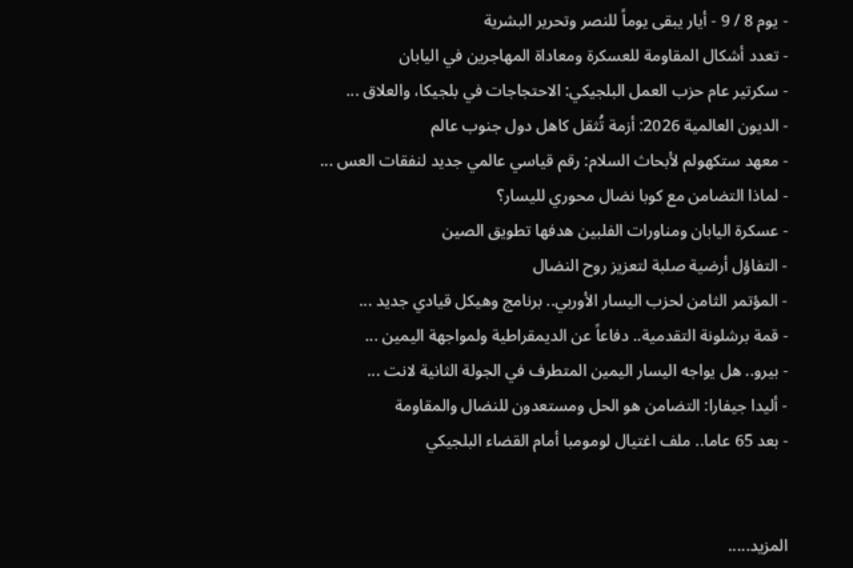- يوم 8 / 9 - أيار يبقى يوماً للنصر وتحرير البشرية
- تعدد أشكال المقاومة للعسكرة ومعاداة المهاجرين في اليابان
- سكرتير عام حزب العمل البلجيكي: الاحتجاجات في بلجيكا، والعلاق ...
- الديون العالمية 2026: أزمة تُثقل كاهل دول جنوب عالم
- معهد ستكهولم لأبحاث السلام: رقم قياسي عالمي جديد لنفقات العس ...
- لماذا التضامن مع كوبا نضال محوري لليسار؟
- عسكرة اليابان ومناورات الفلبين هدفها تطويق الصين
- التفاؤل أرضية صلبة لتعزيز روح النضال
- المؤتمر الثامن لحزب اليسار الأوربي.. برنامج وهيكل قيادي جديد ...
- قمة برشلونة التقدمية.. دفاعاً عن الديمقراطية ولمواجهة اليمين ...
- بيرو.. هل يواجه اليسار اليمين المتطرف في الجولة الثانية لانت ...
- أليدا جيفارا: التضامن هو الحل ومستعدون للنضال والمقاومة
- بعد 65 عاما.. ملف اغتيال لومومبا أمام القضاء البلجيكي


المزيد.....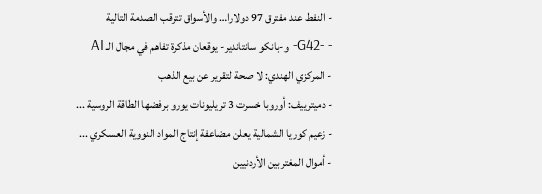- النفط عند مفترق 97 دولارا… والأسواق تترقب الصدمة التالية
- -G42- و-بانكو سانتاندير- يوقعان مذكرة تفاهم في مجال الـ AI
- المركزي الهندي: لا صحة لتقرير عن بيع الذهب
- دميترييف: أوروبا خسرت 3 تريليونات يورو برفضها الطاقة الروسية ...
- زعيم كوريا الشمالية يعلن مضاعفة إنتاج المواد النووية العسكري ...
- أموال المغتربين الأردنيين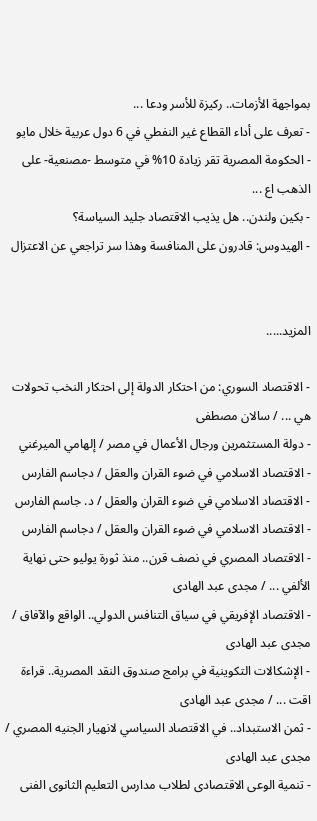بمواجهة الأزمات.. ركيزة للأسر ودعا ...
- تعرف على أداء القطاع غير النفطي في 6 دول عربية خلال مايو
- الحكومة المصرية تقر زيادة 10% في متوسط -مصنعية- على الذهب اع ...
- بكين ولندن.. هل يذيب الاقتصاد جليد السياسة؟
- الهيدوس: قادرون على المنافسة وهذا سر تراجعي عن الاعتزال


المزيد.....

- الاقتصاد السوري: من احتكار الدولة إلى احتكار النخب تحولات هي ... / سالان مصطفى
- دولة المستثمرين ورجال الأعمال في مصر / إلهامي الميرغني
- الاقتصاد الاسلامي في ضوء القران والعقل / دجاسم الفارس
- الاقتصاد الاسلامي في ضوء القران والعقل / د. جاسم الفارس
- الاقتصاد الاسلامي في ضوء القران والعقل / دجاسم الفارس
- الاقتصاد المصري في نصف قرن.. منذ ثورة يوليو حتى نهاية الألفي ... / مجدى عبد الهادى
- الاقتصاد الإفريقي في سياق التنافس الدولي.. الواقع والآفاق / مجدى عبد الهادى
- الإشكالات التكوينية في برامج صندوق النقد المصرية.. قراءة اقت ... / مجدى عبد الهادى
- ثمن الاستبداد.. في الاقتصاد السياسي لانهيار الجنيه المصري / مجدى عبد الهادى
- تنمية الوعى الاقتصادى لطلاب مدارس التعليم الثانوى الفنى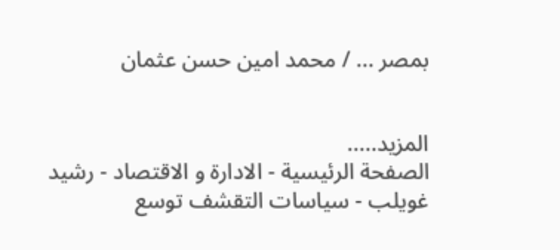بمصر ... / محمد امين حسن عثمان


المزيد.....
الصفحة الرئيسية - الادارة و الاقتصاد - رشيد غويلب - سياسات التقشف توسع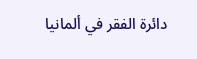دائرة الفقر في ألمانيا